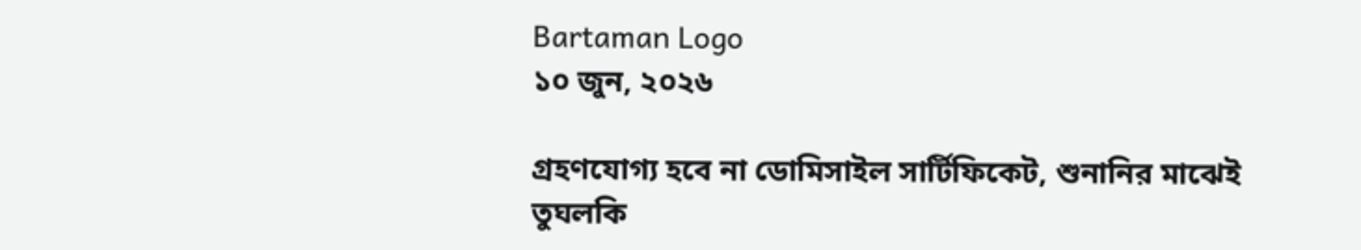Bartaman Logo
১০ জুন, ২০২৬

গ্রহণযোগ্য হবে না ডোমিসাইল সার্টিফিকেট, শুনানির মাঝেই তুঘলকি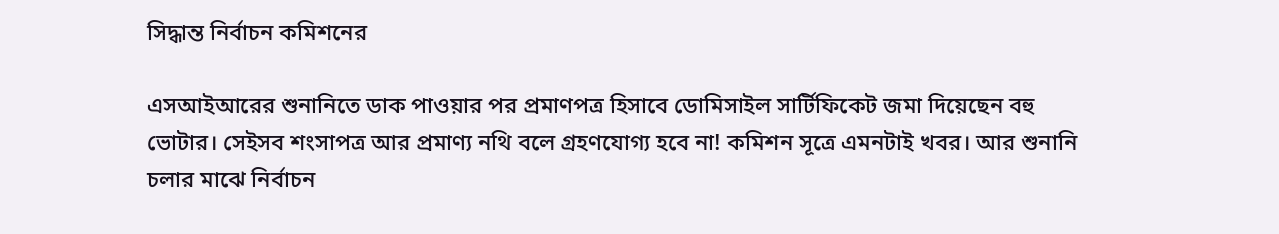সিদ্ধান্ত নির্বাচন কমিশনের

এসআইআরের শুনানিতে ডাক পাওয়ার পর প্রমাণপত্র হিসাবে ডোমিসাইল সার্টিফিকেট জমা দিয়েছেন বহু ভোটার। সেইসব শংসাপত্র আর প্রমাণ্য নথি বলে গ্রহণযোগ্য হবে না! কমিশন সূত্রে এমনটাই খবর। আর শুনানি চলার মাঝে নির্বাচন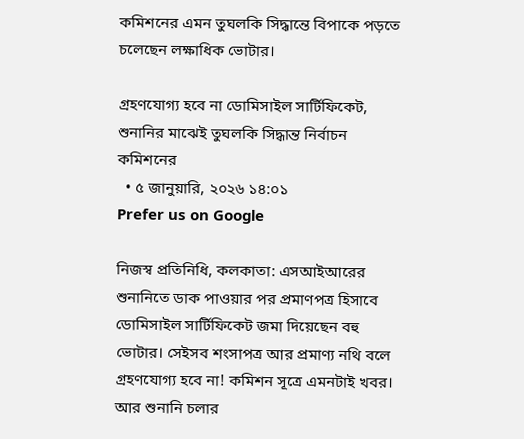কমিশনের এমন তুঘলকি সিদ্ধান্তে বিপাকে পড়তে চলেছেন লক্ষাধিক ভোটার।

গ্রহণযোগ্য হবে না ডোমিসাইল সার্টিফিকেট, শুনানির মাঝেই তুঘলকি সিদ্ধান্ত নির্বাচন কমিশনের
  • ৫ জানুয়ারি, ২০২৬ ১৪:০১
Prefer us on Google

নিজস্ব প্রতিনিধি, কলকাতা: এসআইআরের শুনানিতে ডাক পাওয়ার পর প্রমাণপত্র হিসাবে ডোমিসাইল সার্টিফিকেট জমা দিয়েছেন বহু ভোটার। সেইসব শংসাপত্র আর প্রমাণ্য নথি বলে গ্রহণযোগ্য হবে না! কমিশন সূত্রে এমনটাই খবর। আর শুনানি চলার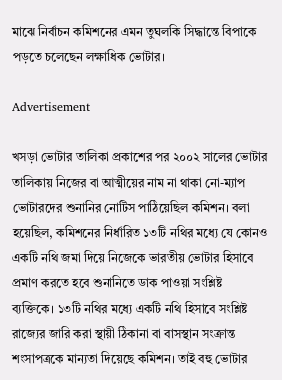মাঝে নির্বাচন কমিশনের এমন তুঘলকি সিদ্ধান্তে বিপাকে পড়তে চলেছেন লক্ষাধিক ভোটার।

Advertisement

খসড়া ভোটার তালিকা প্রকাশের পর ২০০২ সালের ভোটার তালিকায় নিজের বা আত্মীয়ের নাম না থাকা নো-ম্যাপ ভোটারদের শুনানির নোটিস পাঠিয়েছিল কমিশন। বলা হয়েছিল, কমিশনের নির্ধারিত ১৩টি নথির মধ্যে যে কোনও একটি নথি জমা দিয়ে নিজেকে ভারতীয় ভোটার হিসাবে প্রমাণ করতে হবে শুনানিতে ডাক পাওয়া সংশ্লিষ্ট ব্যক্তিকে। ‌১৩টি নথির মধ্যে একটি নথি হিসাবে সংশ্লিষ্ট রাজ্যের জারি করা স্থায়ী ঠিকানা বা বাসস্থান সংক্রান্ত শংসাপত্রকে মান্যতা দিয়েছে কমিশন। তাই বহু ভোটার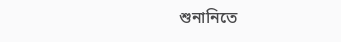শুনানিতে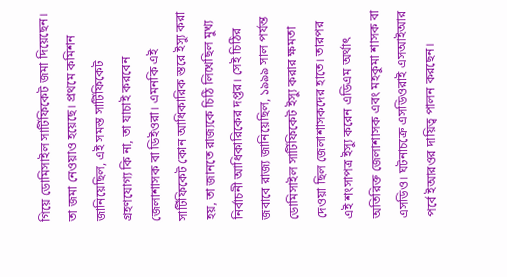গিয়ে ডোমিসাইল সার্টিফিকেট জমা দিয়েছেন। তা জমা নেওয়াও হয়েছে। প্রথমে কমিশন জানিয়েছিল, এই সমস্ত সার্টিফিকেট গ্রহণযোগ্য কি না, তা যাচাই করবেন জেলাশাসক বা ডিইওরা। এমনকি এই সার্টিফিকেট কোন আধিকারিক স্তরে ইস্যু করা হয়, তা জানতে রাজ্যকে চিঠি লিখেছিল মুখ্য নির্বাচনী আধিকারিকের দপ্তর। সেই চিঠির জবাবে রাজ্য জানিয়েছিল, ১৯৯৯ সাল পর্যন্ত ডোমিসাইল সার্টিফিকেট ইস্যু করার ক্ষমতা দেওয়া ছিল জেলাশাসকদের হাতে। তারপর এই শংসাপত্র ইস্যু করেন এডিএম অর্থাৎ অতিরিক্ত জেলাশাসক এবং মহকুমা শাসক বা এসডিও। ঘটনাচক্রে এসডিওরাই এসআইআর পর্বে ইআরওর দায়িত্ব পালন করছেন।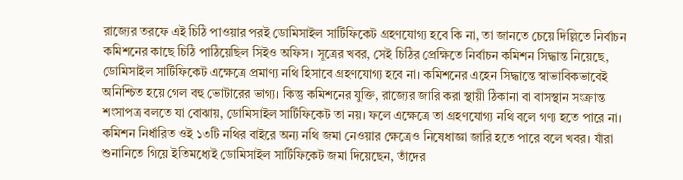রাজ্যের তরফে এই চিঠি পাওয়ার পরই ডোমিসাইল সার্টিফিকেট গ্রহণযোগ্য হবে কি না, তা জানতে চেয়ে দিল্লিতে নির্বাচন কমিশনের কাছে চিঠি পাঠিয়েছিল সিইও অফিস। সূত্রের খবর, সেই চিঠির প্রেক্ষিতে নির্বাচন কমিশন সিদ্ধান্ত নিয়েছে, ডোমিসাইল সার্টিফিকেট এক্ষেত্রে প্রমাণ্য নথি হিসাবে গ্রহণযোগ্য হবে না। কমিশনের এহেন সিদ্ধান্তে স্বাভাবিকভাবেই অনিশ্চিত হয়ে গেল বহু ভোটারের ভাগ্য। কিন্তু কমিশনের যুক্তি, রাজ্যের জারি করা স্থায়ী ঠিকানা বা বাসস্থান সংক্রান্ত শংসাপত্র বলতে যা বোঝায়, ডোমিসাইল সার্টিফিকেট তা নয়। ফলে এক্ষেত্রে তা গ্রহণযোগ্য নথি বলে গণ্য হতে পারে না। কমিশন নির্ধারিত ওই ১৩টি নথির বাইরে অন্য নথি জমা নেওয়ার ক্ষেত্রেও নিষেধাজ্ঞা জারি হতে পারে বলে খবর। যাঁরা শুনানিতে গিয়ে ইতিমধ্যেই ডোমিসাইল সার্টিফিকেট জমা দিয়েছেন, তাঁদের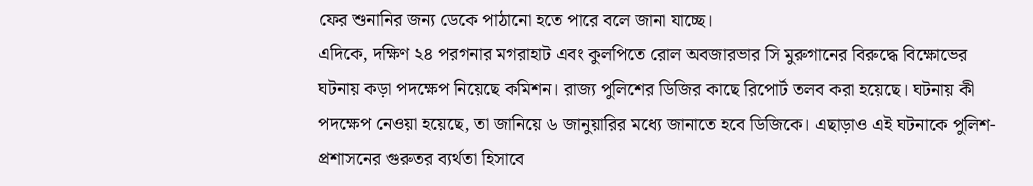ফের শুনানির জন্য ডেকে পাঠানো হতে পারে বলে জানা যাচ্ছে।
এদিকে, দক্ষিণ ২৪ পরগনার মগরাহাট এবং কুলপিতে রোল অবজারভার সি মুরুগানের বিরুদ্ধে বিক্ষোভের ঘটনায় কড়া পদক্ষেপ নিয়েছে কমিশন। রাজ্য পুলিশের ডিজির কাছে রিপোর্ট তলব করা হয়েছে। ঘটনায় কী পদক্ষেপ নেওয়া হয়েছে, তা জানিয়ে ৬ জানুয়ারির মধ্যে জানাতে হবে ডিজিকে। এছাড়াও এই ঘটনাকে পুলিশ-প্রশাসনের গুরুতর ব্যর্থতা হিসাবে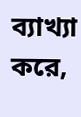ব্যাখ্যা করে,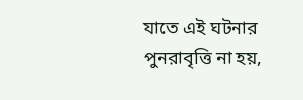যাতে এই ঘটনার পুনরাবৃত্তি না হয়,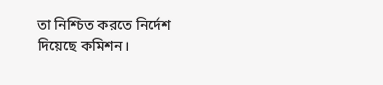তা নিশ্চিত করতে নির্দেশ দিয়েছে কমিশন।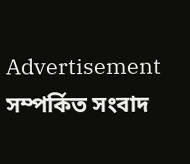Advertisement
সম্পর্কিত সংবাদ